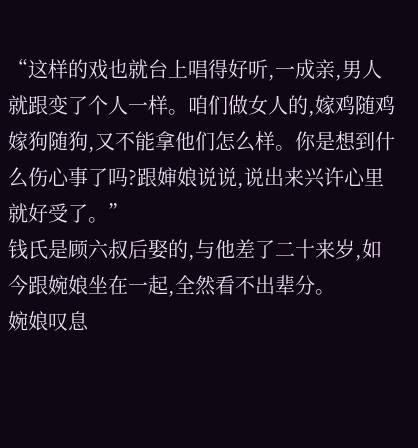“这样的戏也就台上唱得好听,一成亲,男人就跟变了个人一样。咱们做女人的,嫁鸡随鸡嫁狗随狗,又不能拿他们怎么样。你是想到什么伤心事了吗?跟婶娘说说,说出来兴许心里就好受了。”
钱氏是顾六叔后娶的,与他差了二十来岁,如今跟婉娘坐在一起,全然看不出辈分。
婉娘叹息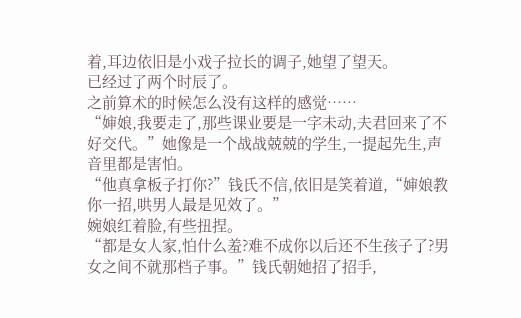着,耳边依旧是小戏子拉长的调子,她望了望天。
已经过了两个时辰了。
之前算术的时候怎么没有这样的感觉……
“婶娘,我要走了,那些课业要是一字未动,夫君回来了不好交代。”她像是一个战战兢兢的学生,一提起先生,声音里都是害怕。
“他真拿板子打你?”钱氏不信,依旧是笑着道,“婶娘教你一招,哄男人最是见效了。”
婉娘红着脸,有些扭捏。
“都是女人家,怕什么羞?难不成你以后还不生孩子了?男女之间不就那档子事。”钱氏朝她招了招手,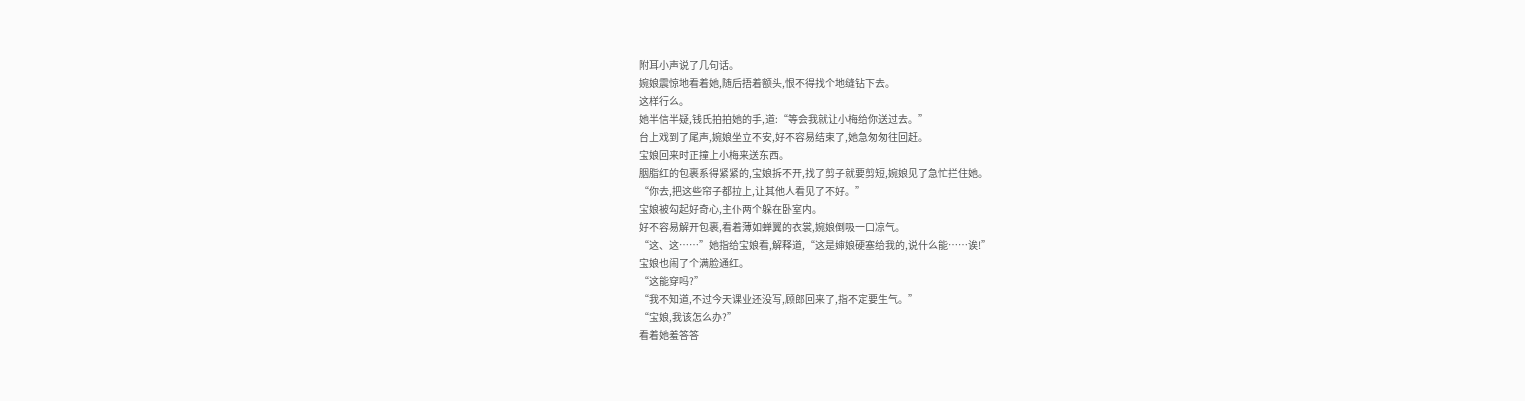附耳小声说了几句话。
婉娘震惊地看着她,随后捂着额头,恨不得找个地缝钻下去。
这样行么。
她半信半疑,钱氏拍拍她的手,道:“等会我就让小梅给你送过去。”
台上戏到了尾声,婉娘坐立不安,好不容易结束了,她急匆匆往回赶。
宝娘回来时正撞上小梅来送东西。
胭脂红的包裹系得紧紧的,宝娘拆不开,找了剪子就要剪短,婉娘见了急忙拦住她。
“你去,把这些帘子都拉上,让其他人看见了不好。”
宝娘被勾起好奇心,主仆两个躲在卧室内。
好不容易解开包裹,看着薄如蝉翼的衣裳,婉娘倒吸一口凉气。
“这、这……”她指给宝娘看,解释道,“这是婶娘硬塞给我的,说什么能……诶!”
宝娘也闹了个满脸通红。
“这能穿吗?”
“我不知道,不过今天课业还没写,顾郎回来了,指不定要生气。”
“宝娘,我该怎么办?”
看着她羞答答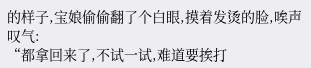的样子,宝娘偷偷翻了个白眼,摸着发烫的脸,唉声叹气:
“都拿回来了,不试一试,难道要挨打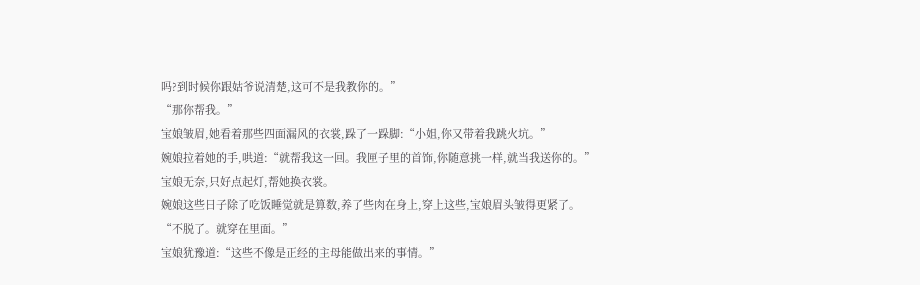吗?到时候你跟姑爷说清楚,这可不是我教你的。”
“那你帮我。”
宝娘皱眉,她看着那些四面漏风的衣裳,跺了一跺脚:“小姐,你又带着我跳火坑。”
婉娘拉着她的手,哄道:“就帮我这一回。我匣子里的首饰,你随意挑一样,就当我送你的。”
宝娘无奈,只好点起灯,帮她换衣裳。
婉娘这些日子除了吃饭睡觉就是算数,养了些肉在身上,穿上这些,宝娘眉头皱得更紧了。
“不脱了。就穿在里面。”
宝娘犹豫道:“这些不像是正经的主母能做出来的事情。”